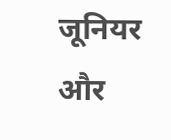जूनियर और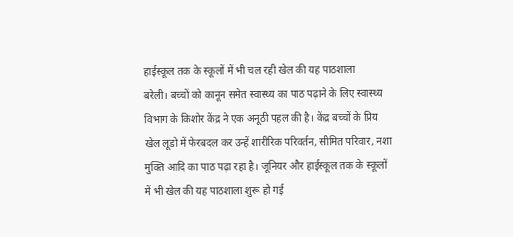हाईस्कूल तक के स्कूलों में भी चल रही खेल की यह पाठशाला
बरेली। बच्चों को कानून समेत स्वास्थ्य का पाठ पढ़ाने के लिए स्वास्थ्य विभाग के किशोर केंद्र ने एक अनूठी पहल की है। केंद्र बच्चों के प्रिय खेल लूडो में फेरबदल कर उन्हें शारीरिक परिवर्तन, सीमित परिवार, नशा मुक्ति आदि का पाठ पढ़ा रहा है। जूनियर और हाईस्कूल तक के स्कूलों में भी खेल की यह पाठशाला शुरू हो गई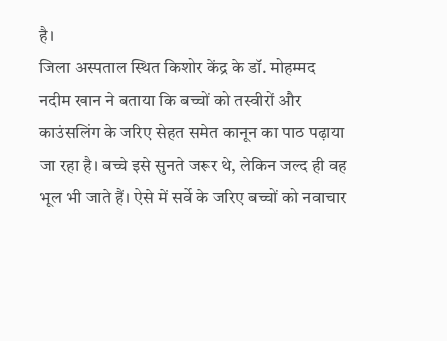है।
जिला अस्पताल स्थित किशोर केंद्र के डॉ. मोहम्मद नदीम खान ने बताया कि बच्चों को तस्वीरों और काउंसलिंग के जरिए सेहत समेत कानून का पाठ पढ़ाया जा रहा है। बच्चे इसे सुनते जरूर थे, लेकिन जल्द ही वह भूल भी जाते हैं। ऐसे में सर्वे के जरिए बच्चों को नवाचार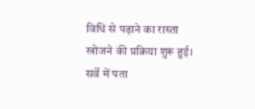विधि से पढ़ाने का रास्ता खोजने की प्रक्रिया शुरू हुई। सर्वे में पता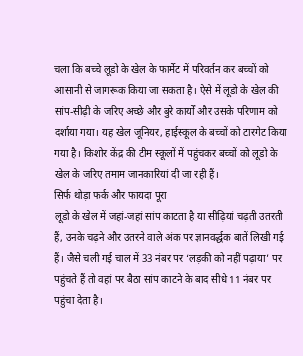चला कि बच्चे लूडो के खेल के फार्मेट में परिवर्तन कर बच्चों को आसानी से जागरूक किया जा सकता है। ऐसे में लूडो के खेल की सांप-सीढ़ी के जरिए अच्छे और बुरे कार्यों और उसके परिणाम को दर्शाया गया। यह खेल जूनियर, हाईस्कूल के बच्चों को टारगेट किया गया है। किशोर केंद्र की टीम स्कूलों में पहुंचकर बच्चों को लूडो के खेल के जरिए तमाम जानकारियां दी जा रही हैं।
सिर्फ थोड़ा फर्क और फायदा पूरा
लूडो के खेल में जहां-जहां सांप काटता है या सीढ़ियां चढ़ती उतरती हैं, उनके चढ़ने और उतरने वाले अंक पर ज्ञानवर्द्धक बातें लिखी गई हैं। जैसे चली गई चाल में 33 नंबर पर ‘लड़की को नहीं पढ़ाया’ पर पहुंचते हैं तो वहां पर बैठा सांप काटने के बाद सीधे 11 नंबर पर पहुंचा देता है।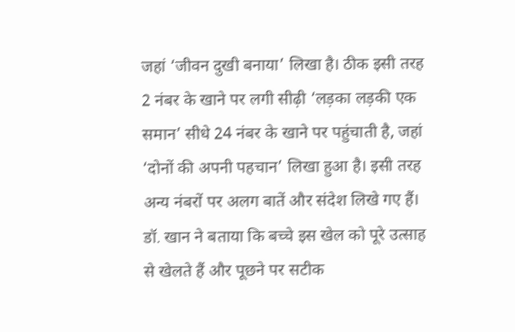जहां ‘जीवन दुखी बनाया’ लिखा है। ठीक इसी तरह 2 नंबर के खाने पर लगी सीढ़ी ‘लड़का लड़की एक समान’ सीधे 24 नंबर के खाने पर पहुंचाती है, जहां ‘दोनों की अपनी पहचान’ लिखा हुआ है। इसी तरह अन्य नंबरों पर अलग बातें और संदेश लिखे गए हैं। डॉ. खान ने बताया कि बच्चे इस खेल को पूरे उत्साह से खेलते हैं और पूछने पर सटीक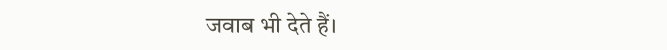जवाब भी देते हैं।